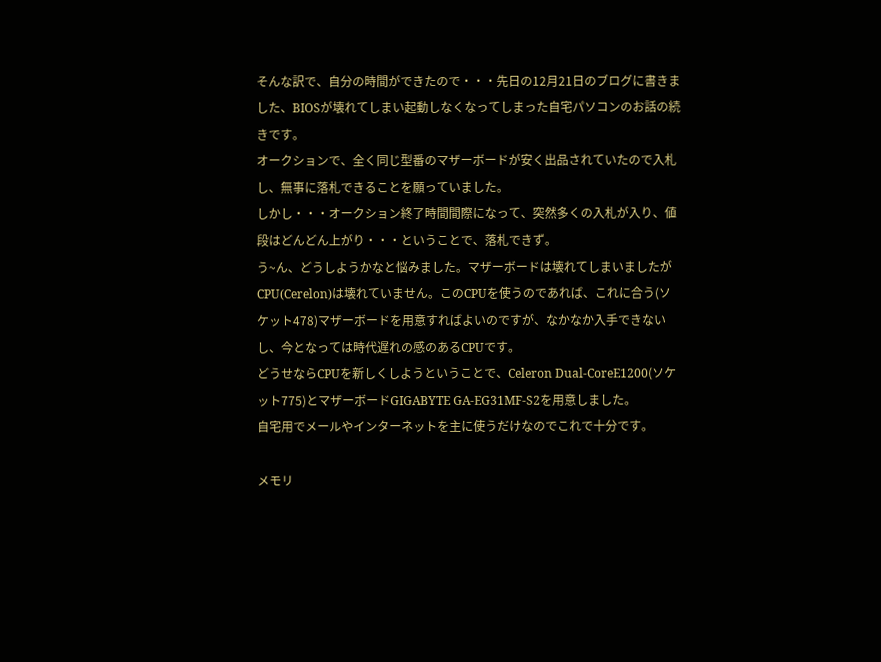そんな訳で、自分の時間ができたので・・・先日の12月21日のブログに書きました、BIOSが壊れてしまい起動しなくなってしまった自宅パソコンのお話の続きです。
オークションで、全く同じ型番のマザーボードが安く出品されていたので入札し、無事に落札できることを願っていました。
しかし・・・オークション終了時間間際になって、突然多くの入札が入り、値段はどんどん上がり・・・ということで、落札できず。
う~ん、どうしようかなと悩みました。マザーボードは壊れてしまいましたがCPU(Cerelon)は壊れていません。このCPUを使うのであれば、これに合う(ソケット478)マザーボードを用意すればよいのですが、なかなか入手できないし、今となっては時代遅れの感のあるCPUです。
どうせならCPUを新しくしようということで、Celeron Dual-CoreE1200(ソケット775)とマザーボードGIGABYTE GA-EG31MF-S2を用意しました。
自宅用でメールやインターネットを主に使うだけなのでこれで十分です。

メモリ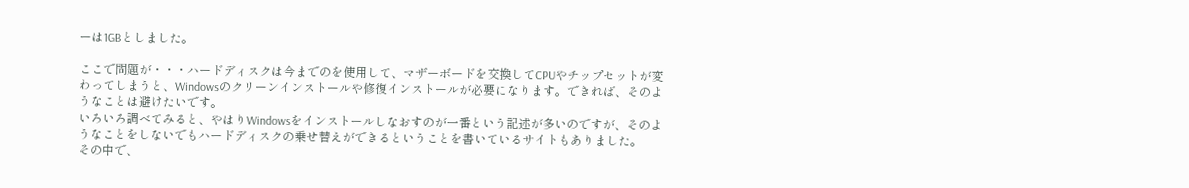ーは1GBとしました。

ここで問題が・・・ハードディスクは今までのを使用して、マザーボードを交換してCPUやチップセットが変わってしまうと、Windowsのクリーンインストールや修復インストールが必要になります。できれば、そのようなことは避けたいです。
いろいろ調べてみると、やはりWindowsをインストールしなおすのが一番という記述が多いのですが、そのようなことをしないでもハードディスクの乗せ替えができるということを書いているサイトもありました。
その中で、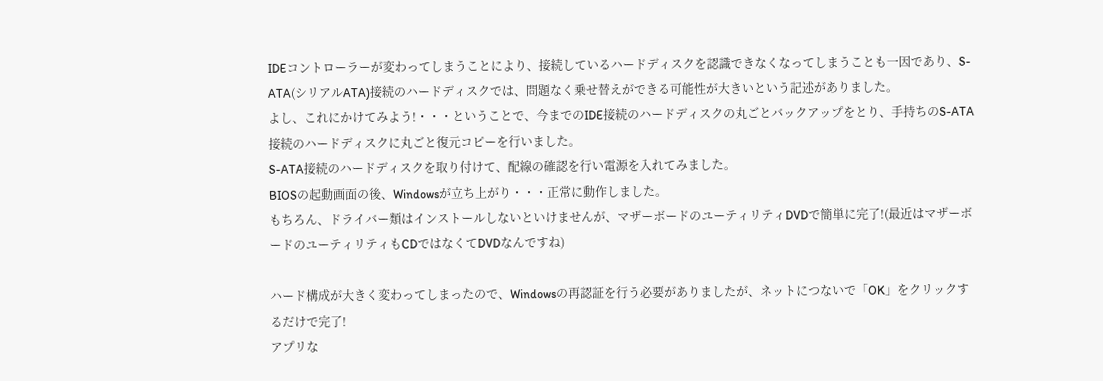IDEコントローラーが変わってしまうことにより、接続しているハードディスクを認識できなくなってしまうことも一因であり、S-ATA(シリアルATA)接続のハードディスクでは、問題なく乗せ替えができる可能性が大きいという記述がありました。
よし、これにかけてみよう!・・・ということで、今までのIDE接続のハードディスクの丸ごとバックアップをとり、手持ちのS-ATA接続のハードディスクに丸ごと復元コピーを行いました。
S-ATA接続のハードディスクを取り付けて、配線の確認を行い電源を入れてみました。
BIOSの起動画面の後、Windowsが立ち上がり・・・正常に動作しました。
もちろん、ドライバー類はインストールしないといけませんが、マザーボードのユーティリティDVDで簡単に完了!(最近はマザーボードのユーティリティもCDではなくてDVDなんですね)

ハード構成が大きく変わってしまったので、Windowsの再認証を行う必要がありましたが、ネットにつないで「OK」をクリックするだけで完了!
アプリな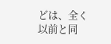どは、全く以前と同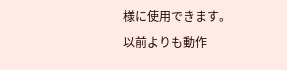様に使用できます。
以前よりも動作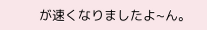が速くなりましたよ~ん。